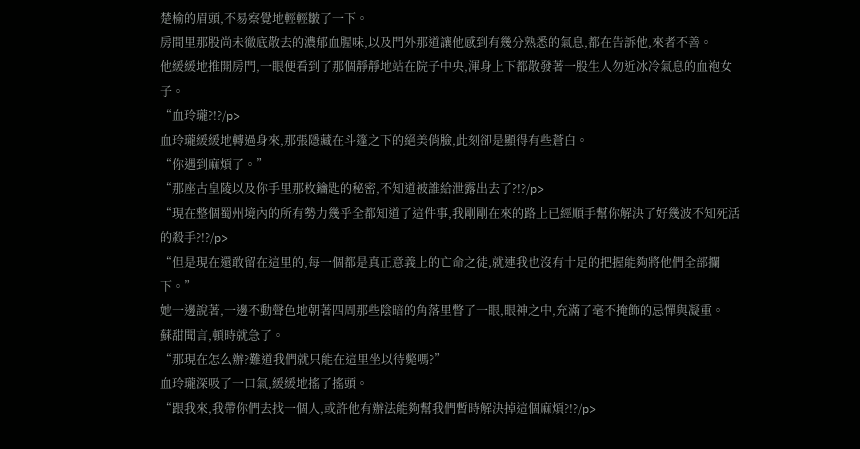楚榆的眉頭,不易察覺地輕輕皺了一下。
房間里那股尚未徹底散去的濃郁血腥味,以及門外那道讓他感到有幾分熟悉的氣息,都在告訴他,來者不善。
他緩緩地推開房門,一眼便看到了那個靜靜地站在院子中央,渾身上下都散發著一股生人勿近冰冷氣息的血袍女子。
“血玲瓏?!?/p>
血玲瓏緩緩地轉過身來,那張隱藏在斗篷之下的絕美俏臉,此刻卻是顯得有些蒼白。
“你遇到麻煩了。”
“那座古皇陵以及你手里那枚鑰匙的秘密,不知道被誰給泄露出去了?!?/p>
“現在整個蜀州境內的所有勢力幾乎全都知道了這件事,我剛剛在來的路上已經順手幫你解決了好幾波不知死活的殺手?!?/p>
“但是現在還敢留在這里的,每一個都是真正意義上的亡命之徒,就連我也沒有十足的把握能夠將他們全部攔下。”
她一邊說著,一邊不動聲色地朝著四周那些陰暗的角落里瞥了一眼,眼神之中,充滿了毫不掩飾的忌憚與凝重。
蘇甜聞言,頓時就急了。
“那現在怎么辦?難道我們就只能在這里坐以待斃嗎?”
血玲瓏深吸了一口氣,緩緩地搖了搖頭。
“跟我來,我帶你們去找一個人,或許他有辦法能夠幫我們暫時解決掉這個麻煩?!?/p>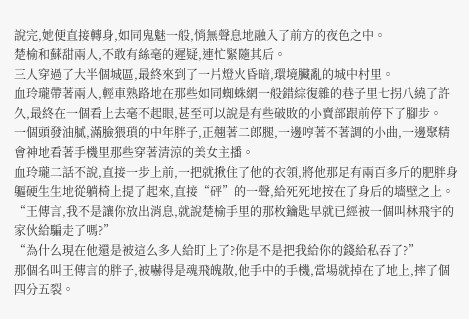說完,她便直接轉身,如同鬼魅一般,悄無聲息地融入了前方的夜色之中。
楚榆和蘇甜兩人,不敢有絲毫的遲疑,連忙緊隨其后。
三人穿過了大半個城區,最終來到了一片燈火昏暗,環境臟亂的城中村里。
血玲瓏帶著兩人,輕車熟路地在那些如同蜘蛛網一般錯綜復雜的巷子里七拐八繞了許久,最終在一個看上去毫不起眼,甚至可以說是有些破敗的小賣部跟前停下了腳步。
一個頭發油膩,滿臉猥瑣的中年胖子,正翹著二郎腿,一邊哼著不著調的小曲,一邊聚精會神地看著手機里那些穿著清涼的美女主播。
血玲瓏二話不說,直接一步上前,一把就揪住了他的衣領,將他那足有兩百多斤的肥胖身軀硬生生地從躺椅上提了起來,直接“砰”的一聲,給死死地按在了身后的墻壁之上。
“王傳言,我不是讓你放出消息,就說楚榆手里的那枚鑰匙早就已經被一個叫林飛宇的家伙給騙走了嗎?”
“為什么現在他還是被這么多人給盯上了?你是不是把我給你的錢給私吞了?”
那個名叫王傳言的胖子,被嚇得是魂飛魄散,他手中的手機,當場就掉在了地上,摔了個四分五裂。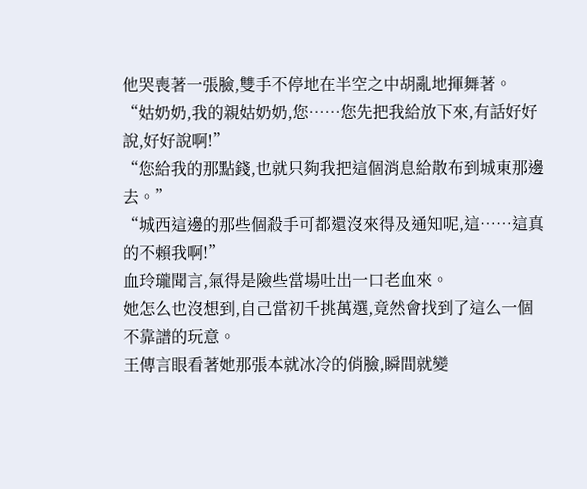他哭喪著一張臉,雙手不停地在半空之中胡亂地揮舞著。
“姑奶奶,我的親姑奶奶,您……您先把我給放下來,有話好好說,好好說啊!”
“您給我的那點錢,也就只夠我把這個消息給散布到城東那邊去。”
“城西這邊的那些個殺手可都還沒來得及通知呢,這……這真的不賴我啊!”
血玲瓏聞言,氣得是險些當場吐出一口老血來。
她怎么也沒想到,自己當初千挑萬選,竟然會找到了這么一個不靠譜的玩意。
王傳言眼看著她那張本就冰冷的俏臉,瞬間就變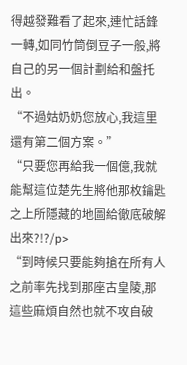得越發難看了起來,連忙話鋒一轉,如同竹筒倒豆子一般,將自己的另一個計劃給和盤托出。
“不過姑奶奶您放心,我這里還有第二個方案。”
“只要您再給我一個億,我就能幫這位楚先生將他那枚鑰匙之上所隱藏的地圖給徹底破解出來?!?/p>
“到時候只要能夠搶在所有人之前率先找到那座古皇陵,那這些麻煩自然也就不攻自破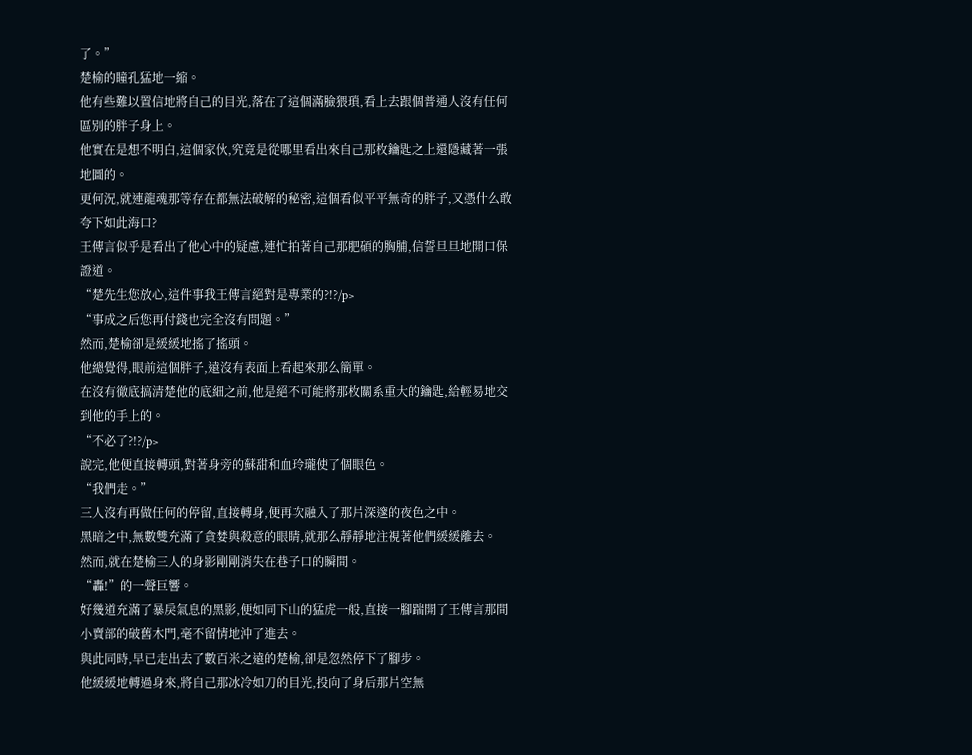了。”
楚榆的瞳孔猛地一縮。
他有些難以置信地將自己的目光,落在了這個滿臉猥瑣,看上去跟個普通人沒有任何區別的胖子身上。
他實在是想不明白,這個家伙,究竟是從哪里看出來自己那枚鑰匙之上還隱藏著一張地圖的。
更何況,就連龍魂那等存在都無法破解的秘密,這個看似平平無奇的胖子,又憑什么敢夸下如此海口?
王傳言似乎是看出了他心中的疑慮,連忙拍著自己那肥碩的胸脯,信誓旦旦地開口保證道。
“楚先生您放心,這件事我王傳言絕對是專業的?!?/p>
“事成之后您再付錢也完全沒有問題。”
然而,楚榆卻是緩緩地搖了搖頭。
他總覺得,眼前這個胖子,遠沒有表面上看起來那么簡單。
在沒有徹底搞清楚他的底細之前,他是絕不可能將那枚關系重大的鑰匙,給輕易地交到他的手上的。
“不必了?!?/p>
說完,他便直接轉頭,對著身旁的蘇甜和血玲瓏使了個眼色。
“我們走。”
三人沒有再做任何的停留,直接轉身,便再次融入了那片深邃的夜色之中。
黑暗之中,無數雙充滿了貪婪與殺意的眼睛,就那么靜靜地注視著他們緩緩離去。
然而,就在楚榆三人的身影剛剛消失在巷子口的瞬間。
“轟!”的一聲巨響。
好幾道充滿了暴戾氣息的黑影,便如同下山的猛虎一般,直接一腳踹開了王傳言那間小賣部的破舊木門,毫不留情地沖了進去。
與此同時,早已走出去了數百米之遠的楚榆,卻是忽然停下了腳步。
他緩緩地轉過身來,將自己那冰冷如刀的目光,投向了身后那片空無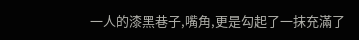一人的漆黑巷子,嘴角,更是勾起了一抹充滿了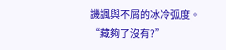譏諷與不屑的冰冷弧度。
“藏夠了沒有?”